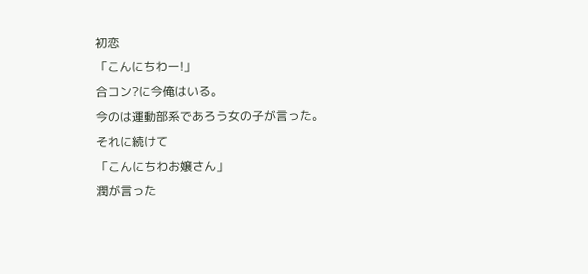初恋
「こんにちわー!」
合コン?に今俺はいる。
今のは運動部系であろう女の子が言った。
それに続けて
「こんにちわお嬢さん」
潤が言った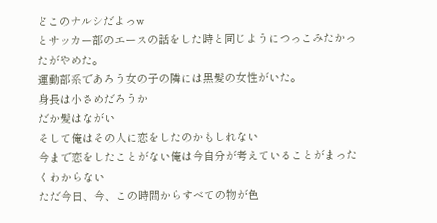どこのナルシだよっw
とサッカー部のエースの話をした時と同じようにつっこみたかったがやめた。
運動部系であろう女の子の隣には黒髪の女性がいた。
身長は小さめだろうか
だか髪はながい
そして俺はその人に恋をしたのかもしれない
今まで恋をしたことがない俺は今自分が考えていることがまったくわからない
ただ今日、今、この時間からすべての物が色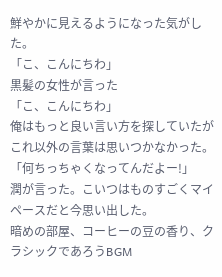鮮やかに見えるようになった気がした。
「こ、こんにちわ」
黒髪の女性が言った
「こ、こんにちわ」
俺はもっと良い言い方を探していたがこれ以外の言葉は思いつかなかった。
「何ちっちゃくなってんだよー!」
潤が言った。こいつはものすごくマイペースだと今思い出した。
暗めの部屋、コーヒーの豆の香り、クラシックであろうBGM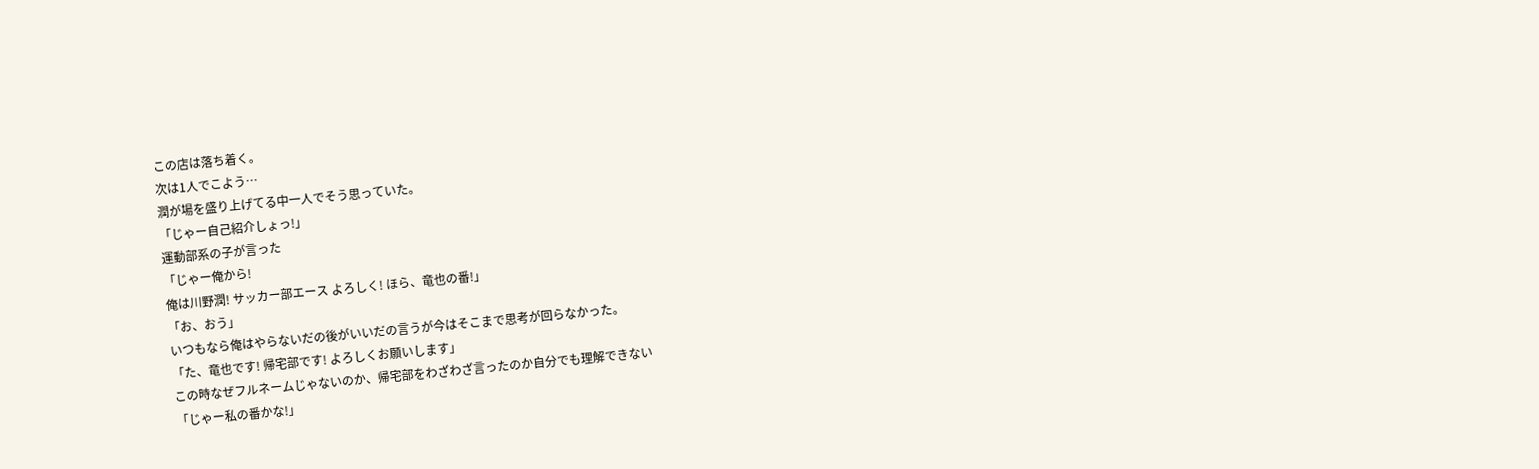この店は落ち着く。
次は1人でこよう…
潤が場を盛り上げてる中一人でそう思っていた。
「じゃー自己紹介しょっ!」
運動部系の子が言った
「じゃー俺から!
俺は川野潤! サッカー部エース よろしく! ほら、竜也の番!」
「お、おう」
いつもなら俺はやらないだの後がいいだの言うが今はそこまで思考が回らなかった。
「た、竜也です! 帰宅部です! よろしくお願いします」
この時なぜフルネームじゃないのか、帰宅部をわざわざ言ったのか自分でも理解できない
「じゃー私の番かな!」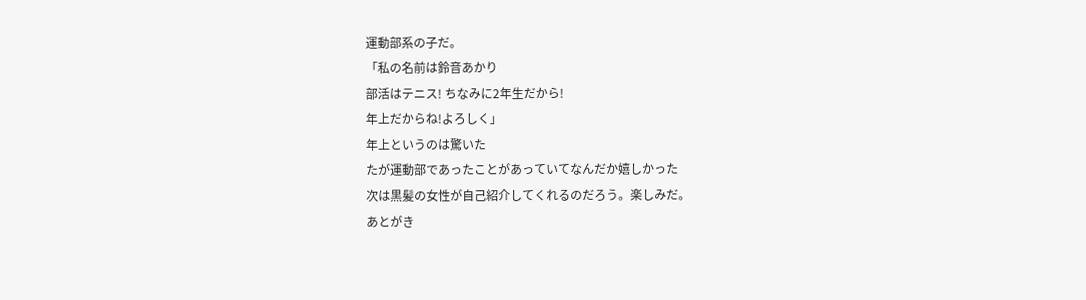運動部系の子だ。
「私の名前は鈴音あかり
部活はテニス! ちなみに2年生だから!
年上だからね!よろしく」
年上というのは驚いた
たが運動部であったことがあっていてなんだか嬉しかった
次は黒髪の女性が自己紹介してくれるのだろう。楽しみだ。
あとがき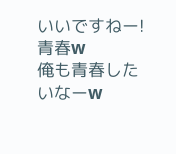いいですねー!青春w
俺も青春したいなーw